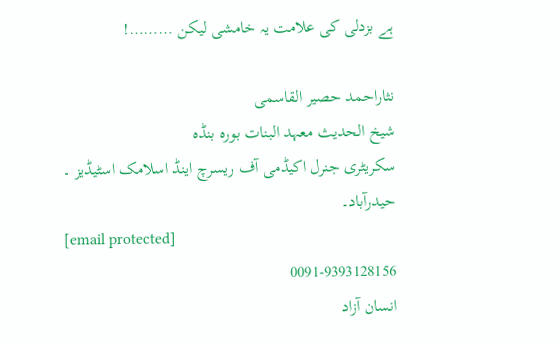ہے بزدلی کی علامت یہ خامشی لیکن ………!

نثاراحمد حصیر القاسمی
شیخ الحدیث معہد البنات بورہ بنڈہ
سکریٹری جنرل اکیڈمی آف ریسرچ اینڈ اسلامک اسٹیڈیز ۔ حیدرآباد۔
[email protected]
0091-9393128156
انسان آزاد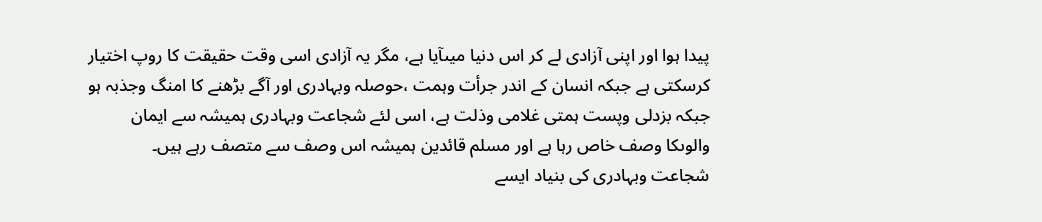پیدا ہوا اور اپنی آزادی لے کر اس دنیا میںآیا ہے، مگر یہ آزادی اسی وقت حقیقت کا روپ اختیار کرسکتی ہے جبکہ انسان کے اندر جرأت وہمت ،حوصلہ وبہادری اور آگے بڑھنے کا امنگ وجذبہ ہو جبکہ بزدلی وپست ہمتی غلامی وذلت ہے، اسی لئے شجاعت وبہادری ہمیشہ سے ایمان والوںکا وصف خاص رہا ہے اور مسلم قائدین ہمیشہ اس وصف سے متصف رہے ہیں۔
شجاعت وبہادری کی بنیاد ایسے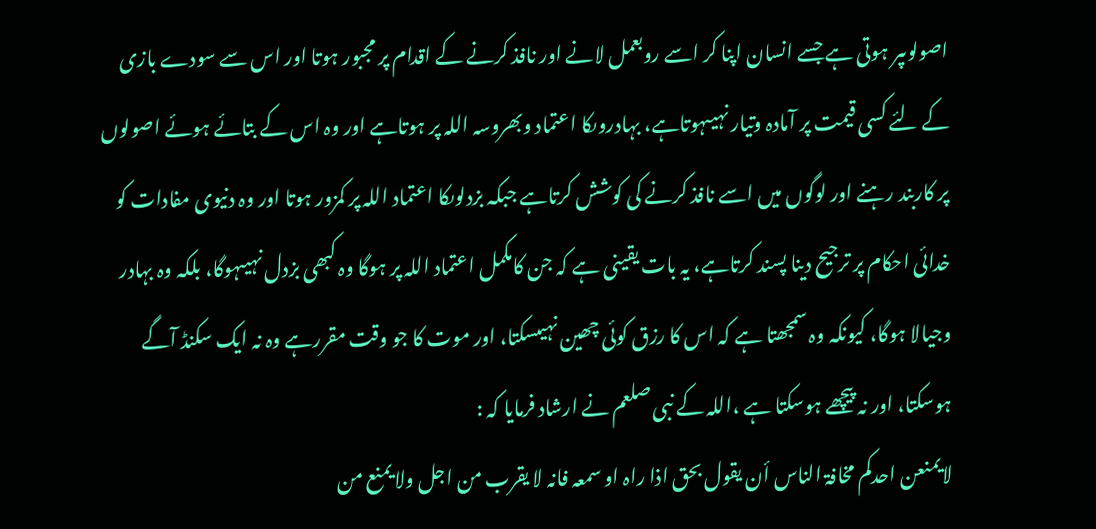اصولوںپر ہوتی ہے جسے انسان اپنا کر اسے روبعمل لانے اور نافذ کرنے کے اقدام پر مجبور ہوتا اور اس سے سودے بازی کے لئے کسی قیمت پر آمادہ وتیار نہیںہوتاہے، بہادروںکا اعتماد وبھروسہ اللہ پر ہوتاہے اور وہ اس کے بتائے ہوئے اصولوں پر کاربند رہنے اور لوگوں میں اسے نافذ کرنے کی کوشش کرتاہے جبکہ بزدلوںکا اعتماد اللہ پر کمزور ہوتا اور وہ دنیوی مفادات کو خدائی احکام پر ترجیح دینا پسند کرتاہے، یہ بات یقینی ہے کہ جن کامکمل اعتماد اللہ پر ہوگا وہ کبھی بزدل نہیںہوگا، بلکہ وہ بہادر وجیالا ہوگا، کیونکہ وہ سمجھتا ہے کہ اس کا رزق کوئی چھین نہیںسکتا، اور موت کا جو وقت مقررہے وہ نہ ایک سکنڈ آگے ہوسکتا، اور نہ پیچھے ہوسکتا ہے ،اللہ کے نبی صلعم نے ارشاد فرمایا کہ :
لایمنعن احدکم مخافۃ الناس أن یقول بحق اذا راہ او سمعہ فانہ لا یقرب من اجل ولا یمنع من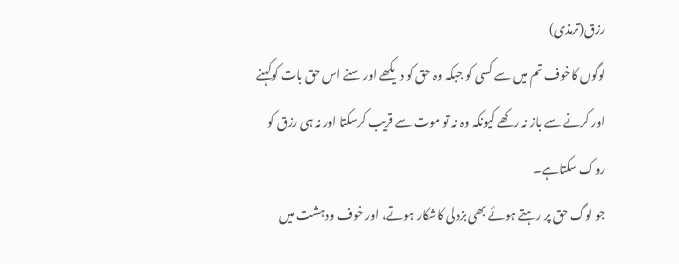رزق(ترمذی)
لوگوں کاخوف تم میں سے کسی کو جبکہ وہ حق کو دیکھے اور سنے اس حق بات کوکہنے اور کرنے سے باز نہ رکھے کیونکہ وہ نہ تو موت سے قریب کرسکتا اور نہ ہی رزق کو روک سکتاہے۔
جو لوگ حق پر رہتے ہوئے بھی بزدلی کاشکار ہوتے، اور خوف ودہشت میں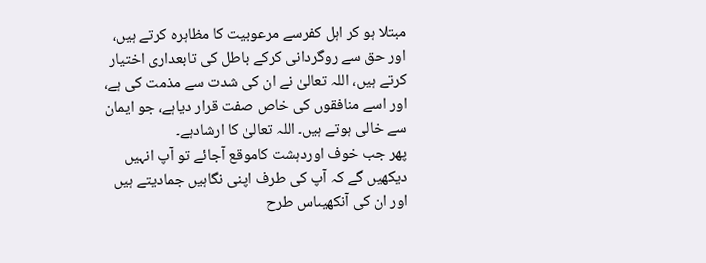مبتلا ہو کر اہل کفرسے مرعوبیت کا مظاہرہ کرتے ہیں، اور حق سے روگردانی کرکے باطل کی تابعداری اختیار کرتے ہیں، اللہ تعالیٰ نے ان کی شدت سے مذمت کی ہے، اور اسے منافقوں کی خاص صفت قرار دیاہے، جو ایمان سے خالی ہوتے ہیں۔ اللہ تعالیٰ کا ارشادہے۔
پھر جب خوف اوردہشت کاموقع آجائے تو آپ انہیں دیکھیں گے کہ آپ کی طرف اپنی نگاہیں جمادیتے ہیں اور ان کی آنکھیںاس طرح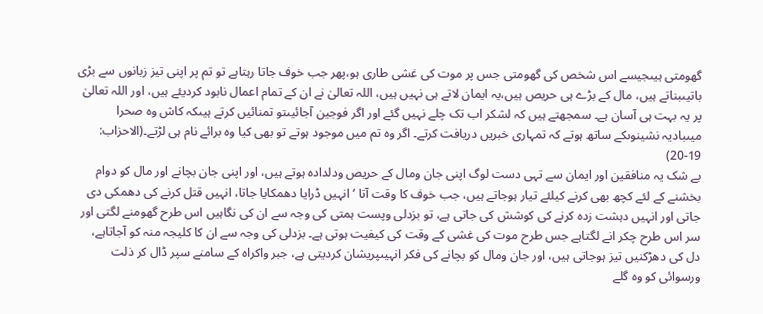گھومتی ہیںجیسے اس شخص کی گھومتی جس پر موت کی غشی طاری ہو،پھر جب خوف جاتا رہتاہے تو تم پر اپنی تیز زبانوں سے بڑی باتیںبناتے ہیں، مال کے بڑے ہی حریص ہیں،یہ ایمان لاتے ہی نہیں ہیں، اللہ تعالیٰ نے ان کے تمام اعمال نابود کردیئے ہیں، اور اللہ تعالیٰ پر یہ بہت ہی آسان ہے۔ سمجھتے ہیں کہ لشکر اب تک چلے نہیں گئے اور اگر فوجین آجائیںتو تمنائیں کرتے ہیںکہ کاش وہ صحرا میںبادیہ نشینوںکے ساتھ ہوتے کہ تمہاری خبریں دریافت کرتے۔ اگر وہ تم میں موجود ہوتے تو بھی کیا وہ برائے نام ہی لڑتے۔(الاحزاب: 19-20)
بے شک یہ منافقین اور ایمان سے تہی دست لوگ اپنی جان ومال کے حریص ودلدادہ ہوتے ہیں، اور اپنی جان بچانے اور مال کو دوام بخشنے کے لئے کچھ بھی کرنے کیلئے تیار ہوجاتے ہیں، جب خوف کا وقت آتا ‘انہیں ڈرایا دھمکایا جاتا، انہیں قتل کرنے کی دھمکی دی جاتی اور انہیں دہشت زدہ کرنے کی کوشش کی جاتی ہے، تو بزدلی وپست ہمتی کی وجہ سے ان کی نگاہیں اس طرح گھومنے لگتی اور سر اس طرح چکر انے لگتاہے جس طرح موت کی غشی کے وقت کی کیفیت ہوتی ہے۔ بزدلی کی وجہ سے ان کا کلیجہ منہ کو آجاتاہے، دل کی دھڑکنیں تیز ہوجاتی ہیں، اور جان ومال کو بچانے کی فکر انہیںپریشان کردیتی ہے، جبر واکراہ کے سامنے سپر ڈال کر ذلت ورسوائی کو وہ گلے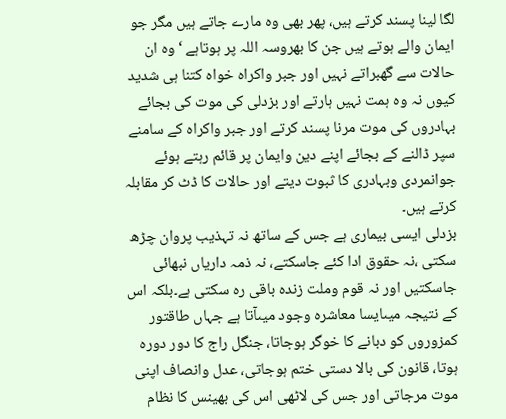لگا لینا پسند کرتے ہیں، پھر بھی وہ مارے جاتے ہیں مگر جو ایمان والے ہوتے ہیں جن کا بھروسہ اللہ پر ہوتاہے ‘وہ ان حالات سے گھبراتے نہیں اور جبر واکراہ خواہ کتنا ہی شدید کیوں نہ وہ ہمت نہیں ہارتے اور بزدلی کی موت کی بجائے بہادروں کی موت مرنا پسند کرتے اور جبر واکراہ کے سامنے سپر ڈالنے کے بجائے اپنے دین وایمان پر قائم رہتے ہوئے جوانمردی وبہادری کا ثبوت دیتے اور حالات کا ڈٹ کر مقابلہ کرتے ہیں۔
بزدلی ایسی بیماری ہے جس کے ساتھ نہ تہذیب پروان چڑھ سکتی ،نہ حقوق ادا کئے جاسکتے، نہ ذمہ داریاں نبھائی جاسکتیں اور نہ قوم وملت زندہ باقی رہ سکتی ہے۔بلکہ اس کے نتیجہ میںایسا معاشرہ وجود میںآتا ہے جہاں طاقتور کمزوروں کو دبانے کا خوگر ہوجاتا، جنگل راج کا دور دورہ ہوتا، قانون کی بالا دستی ختم ہوجاتی، عدل وانصاف اپنی موت مرجاتی اور جس کی لاٹھی اس کی بھینس کا نظام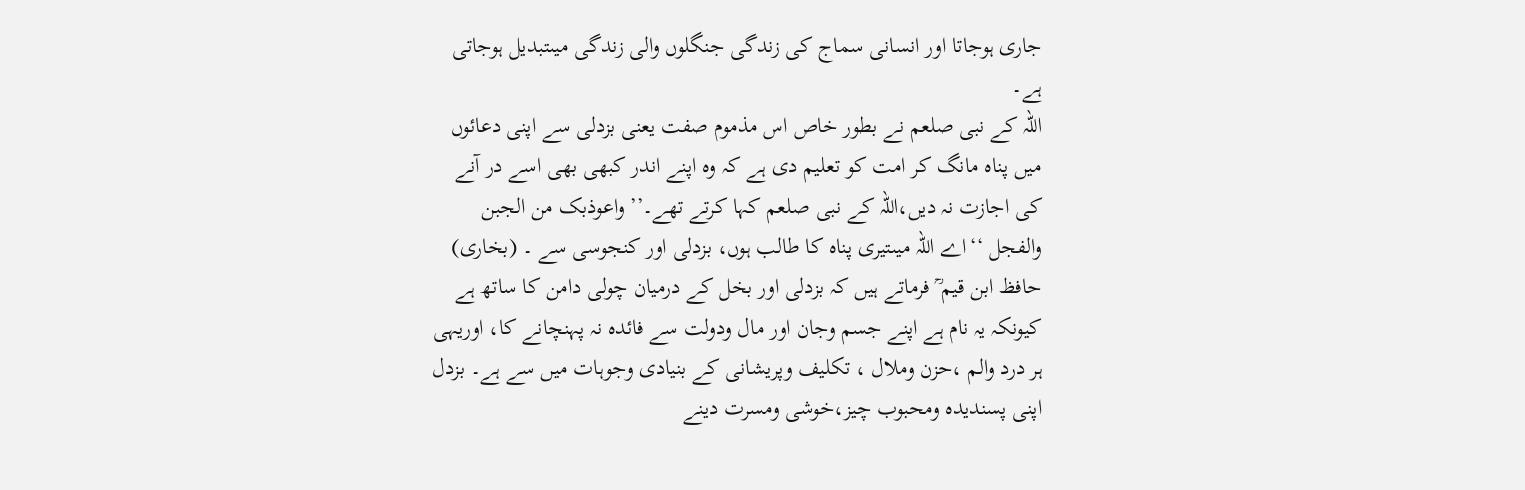جاری ہوجاتا اور انسانی سماج کی زندگی جنگلوں والی زندگی میںتبدیل ہوجاتی ہے۔
اللہ کے نبی صلعم نے بطور خاص اس مذموم صفت یعنی بزدلی سے اپنی دعائوں میں پناہ مانگ کر امت کو تعلیم دی ہے کہ وہ اپنے اندر کبھی بھی اسے در آنے کی اجازت نہ دیں،اللہ کے نبی صلعم کہا کرتے تھے۔’’ واعوذبک من الجبن والفجل ‘‘اے اللہ میںتیری پناہ کا طالب ہوں، بزدلی اور کنجوسی سے ۔ (بخاری)
حافظ ابن قیم ؒ فرماتے ہیں کہ بزدلی اور بخل کے درمیان چولی دامن کا ساتھ ہے کیونکہ یہ نام ہے اپنے جسم وجان اور مال ودولت سے فائدہ نہ پہنچانے کا، اوریہی ہر درد والم ،حزن وملال ، تکلیف وپریشانی کے بنیادی وجوہات میں سے ہے۔ بزدل اپنی پسندیدہ ومحبوب چیز،خوشی ومسرت دینے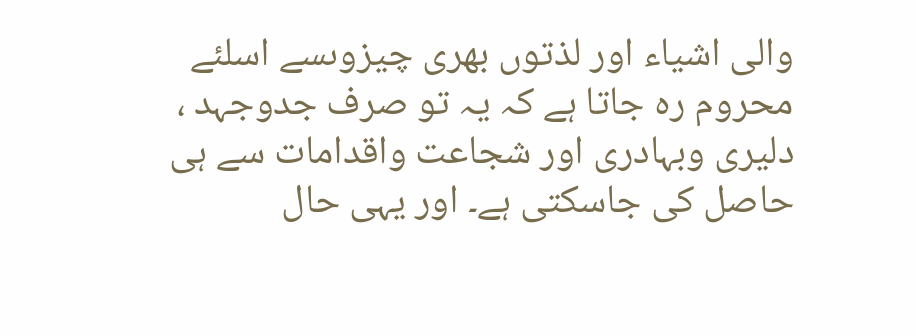والی اشیاء اور لذتوں بھری چیزوںسے اسلئے محروم رہ جاتا ہے کہ یہ تو صرف جدوجہد ، دلیری وبہادری اور شجاعت واقدامات سے ہی حاصل کی جاسکتی ہے۔ اور یہی حال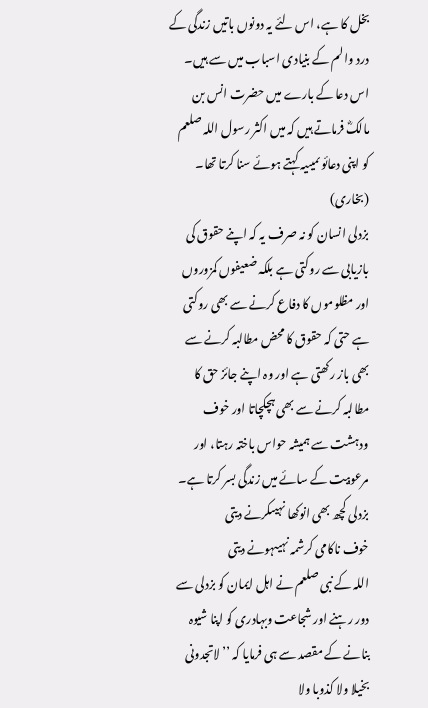بخل کا ہے، اس لئے یہ دونوں باتیں زندگی کے درد والم کے بنیادی اسباب میں سے ہیں۔ اس دعا کے بارے میں حضرت انس بن مالکؓ فرماتے ہیں کہ میں اکثر رسول اللہ صلعم کو اپنی دعائوںمیںیہ کہتے ہوئے سنا کرتا تھا۔ (بخاری)
بزدلی انسان کو نہ صرف یہ کہ اپنے حقوق کی بازیابی سے روکتی ہے بلکہ ضعیفوں کمزوروں اور مظلوموں کا دفاع کرنے سے بھی روکتی ہے حتی کہ حقوق کا محض مطالبہ کرنے سے بھی باز رکھتی ہے اور وہ اپنے جائز حق کا مطالبہ کرنے سے بھی ہچکچاتا اور خوف ودہشت سے ہمیشہ حواس باختہ رہتا، اور مرعوبیت کے سائے میں زندگی بسر کرتا ہے۔
بزدلی کچھ بھی انوکھا نہیںکرنے دیتی
خوف ناکامی کرشمہ نہیںہونے دیتی
اللہ کے نبی صلعم نے اہل ایمان کو بزدلی سے دور رہنے اور شجاعت وبہادری کو اپنا شیوہ بنانے کے مقصد سے ہی فرمایا کہ ’’لاتجدونی بخیلا ولا کذوبا ولا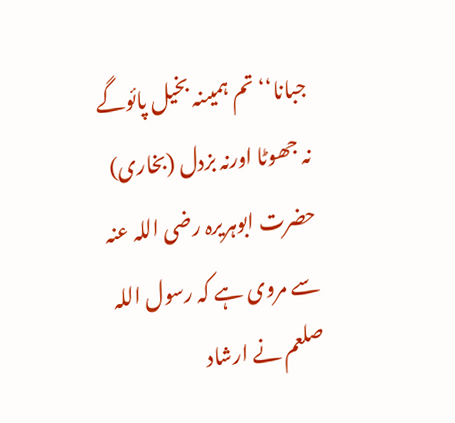جبانا‘‘ تم ہمیںنہ بخیل پائوگے نہ جھوٹا اورنہ بزدل (بخاری)
حضرت ابوہریرہ رضی اللہ عنہ سے مروی ہے کہ رسول اللہ صلعم نے ارشاد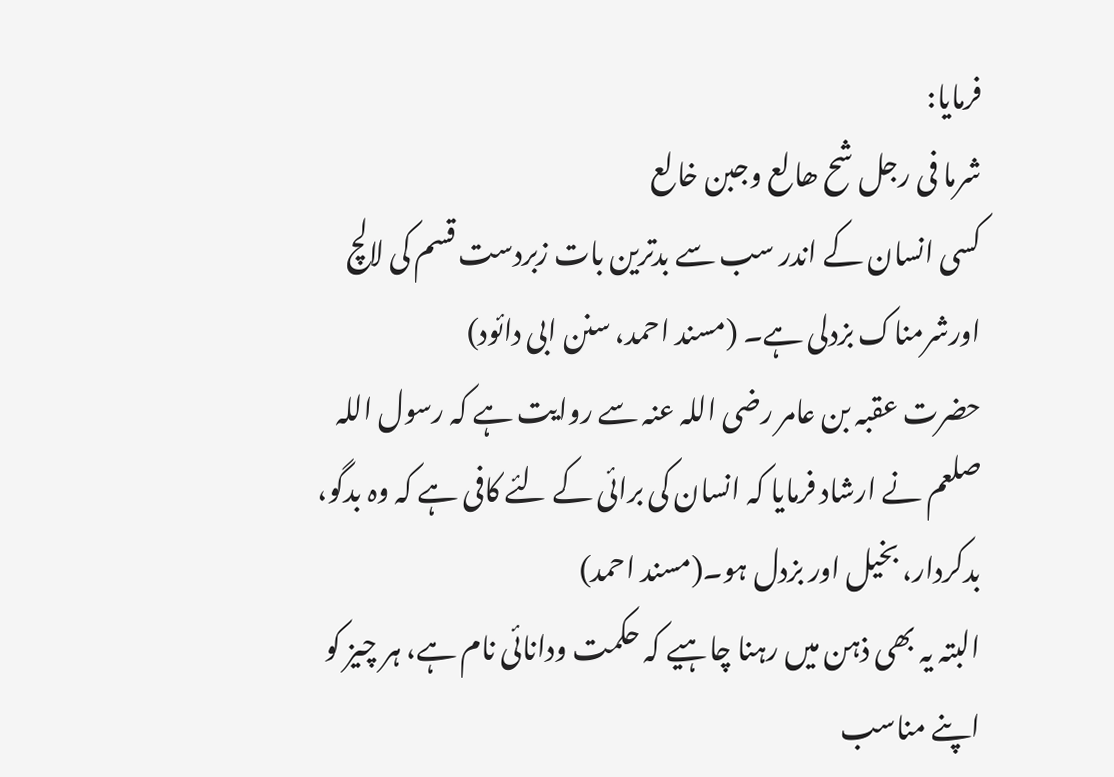فرمایا:
شرما فی رجل شح ھالع وجبن خالع
کسی انسان کے اندر سب سے بدترین بات زبردست قسم کی لالچ اورشرمناک بزدلی ہے۔ (مسند احمد، سنن ابی دائود)
حضرت عقبہ بن عامر رضی اللہ عنہ سے روایت ہے کہ رسول اللہ صلعم نے ارشاد فرمایا کہ انسان کی برائی کے لئے کافی ہے کہ وہ بدگو، بدکردار، بخیل اور بزدل ہو۔(مسند احمد)
البتہ یہ بھی ذہن میں رہنا چاہیے کہ حکمت ودانائی نام ہے، ہر چیز کو اپنے مناسب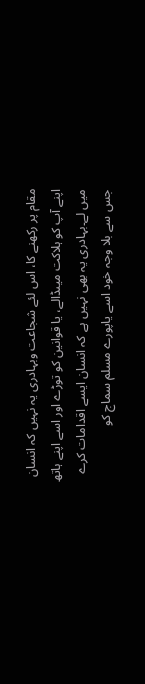مقام پر رکھنے کا، اس لئے شجاعت وبہادری یہ نہیں کہ انسان اپنے آپ کو ہلاکت میںڈالے، یا قوانین کو توڑے اور اسے اپنے ہاتھ میں لے۔بہادری یہ بھی نہیں ہے کہ انسان ایسے اقدامات کرے جس سے بلا وجہ خود اسے یاپورے مسلم سماج کو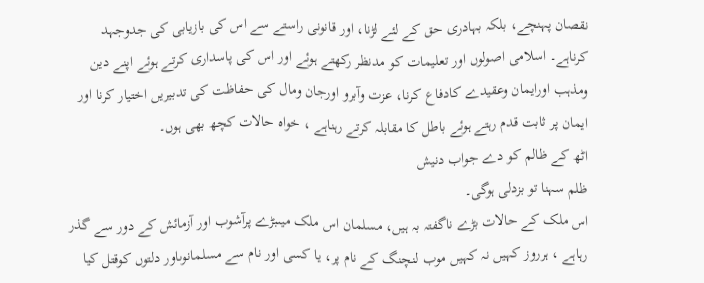نقصان پہنچے، بلکہ بہادری حق کے لئے لڑنا، اور قانونی راستے سے اس کی بازیابی کی جدوجہد کرناہے۔ اسلامی اصولوں اور تعلیمات کو مدنظر رکھتے ہوئے اور اس کی پاسداری کرتے ہوئے اپنے دین ومذہب اورایمان وعقیدے کادفاع کرنا، عزت وآبرو اورجان ومال کی حفاظت کی تدبیریں اختیار کرنا اور ایمان پر ثابت قدم رہتے ہوئے باطل کا مقابلہ کرتے رہناہے ، خواہ حالات کچھ بھی ہوں۔
اٹھ کے ظالم کو دے جواب دنیش
ظلم سہنا تو بزدلی ہوگی۔
اس ملک کے حالات بڑے ناگفتہ بہ ہیں، مسلمان اس ملک میںبڑے پرآشوب اور آزمائش کے دور سے گذر رہاہے ، ہرروز کہیں نہ کہیں موب لنچنگ کے نام پر، یا کسی اور نام سے مسلمانوںاور دلتوں کوقتل کیا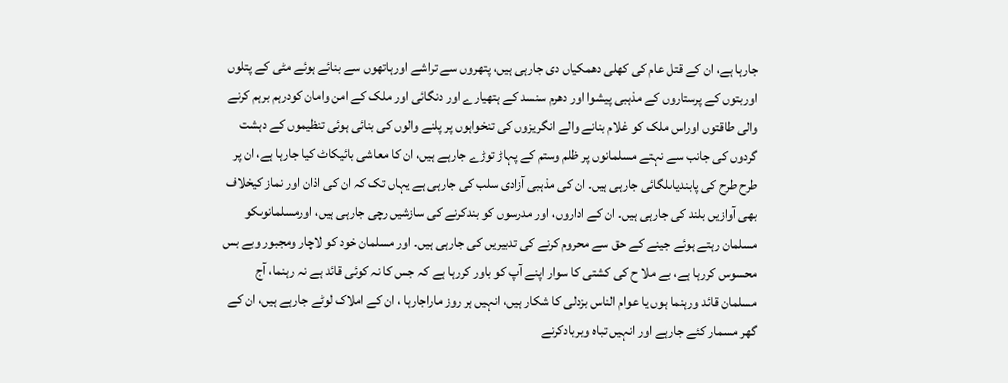جارہا ہے، ان کے قتل عام کی کھلی دھمکیاں دی جارہی ہیں، پتھروں سے تراشے اورہاتھوں سے بنائے ہوئے مٹی کے پتلوں اوربتوں کے پرستاروں کے مذہبی پیشوا اور دھرم سنسد کے ہتھیارے اور دنگائی اور ملک کے امن وامان کودرہم برہم کرنے والی طاقتوں اوراس ملک کو غلام بنانے والے انگریزوں کی تنخواہوں پر پلنے والوں کی بنائی ہوئی تنظیموں کے دہشت گردوں کی جانب سے نہتے مسلمانوں پر ظلم وستم کے پہاڑ توڑے جارہے ہیں، ان کا معاشی بائیکاٹ کیا جارہا ہے، ان پر طرح طرح کی پابندیاںلگائی جارہی ہیں۔ ان کی مذہبی آزادی سلب کی جارہی ہے یہاں تک کہ ان کی اذان اور نماز کیخلاف بھی آوازیں بلند کی جارہی ہیں۔ ان کے اداروں، اور مدرسوں کو بندکرنے کی سازشیں رچی جارہی ہیں، اورمسلمانوںکو مسلمان رہتے ہوئے جینے کے حق سے محروم کرنے کی تدبیریں کی جارہی ہیں۔ اور مسلمان خود کو لاچار ومجبور وبے بس محسوس کررہا ہے، بے ملا ح کی کشتی کا سوار اپنے آپ کو باور کررہا ہے کہ جس کا نہ کوئی قائد ہے نہ رہنما، آج مسلمان قائد ورہنما ہوں یا عوام الناس بزدلی کا شکار ہیں، انہیں ہر روز ماراجارہا ، ان کے املاک لوٹے جارہے ہیں، ان کے گھر مسمار کئے جارہے اور انہیں تباہ وبربادکرنے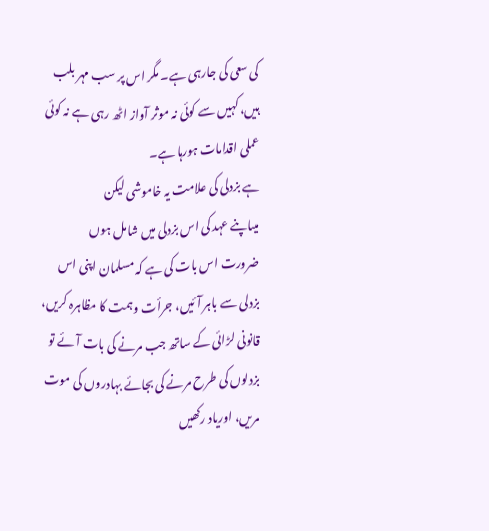کی سعی کی جارہی ہے۔ مگر اس پر سب مہر بلب ہیں، کہیں سے کوئی نہ موثر آواز اٹھ رہی ہے نہ کوئی عملی اقدامات ہورہا ہے۔
ہے بزدلی کی علامت یہ خاموشی لیکن
میںاپنے عہد کی اس بزدلی میں شامل ہوں
ضرورت اس بات کی ہے کہ مسلمان اپنی اس بزدلی سے باہر آئیں، جرأت وہمت کا مظاہرہ کریں، قانونی لڑائی کے ساتھ جب مرنے کی بات آئے تو بزدلوں کی طرح مرنے کی بجائے بہادروں کی موت مریں، اوریاد رکھیں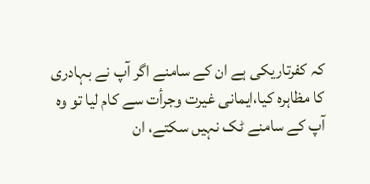کہ کفرتاریکی ہے ان کے سامنے اگر آپ نے بہادری کا مظاہرہ کیا،ایمانی غیرت وجرأت سے کام لیا تو وہ آپ کے سامنے ٹک نہیں سکتے، ان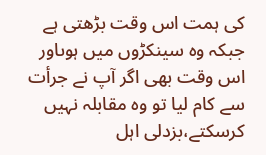کی ہمت اس وقت بڑھتی ہے جبکہ وہ سینکڑوں میں ہوںاور اس وقت بھی اگر آپ نے جرأت سے کام لیا تو وہ مقابلہ نہیں کرسکتے،بزدلی اہل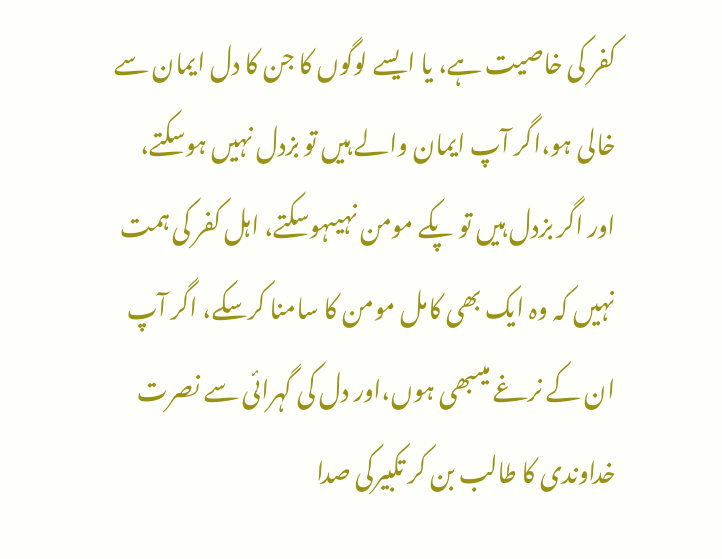کفر کی خاصیت ہے، یا ایسے لوگوں کا جن کا دل ایمان سے خالی ہو،اگر آپ ایمان والے ہیں تو بزدل نہیں ہوسکتے، اور اگر بزدل ہیں تو پکے مومن نہیںہوسکتے، اہل کفر کی ہمت نہیں کہ وہ ایک بھی کامل مومن کا سامنا کرسکے، اگر آپ ان کے نرغے میںبھی ہوں،اور دل کی گہرائی سے نصرت خداوندی کا طالب بن کر تکبیرکی صدا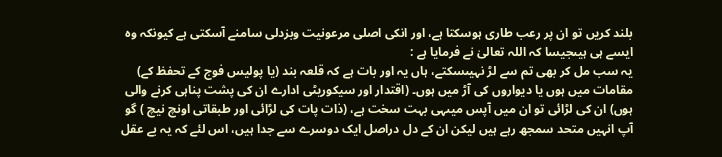بلند کریں تو ان پر رعب طاری ہوسکتا ہے، اور انکی اصلی مرعونیت وبزدلی سامنے آسکتی ہے کیونکہ وہ ایسے ہی ہیںجیسا کہ اللہ تعالیٰ نے فرمایا ہے :
یہ سب مل کر بھی تم سے لڑ نہیںسکتے، ہاں یہ اور بات ہے کہ قلعہ بند (یا پولیس فوج کے تحفظ کے) مقامات میں ہوں یا دیواروں کی آڑ میں ہوں۔ (اقتدار اور سیکوریٹی ادارے ان کی پشت پناہی کرنے والی ہوں) ان کی لڑائی تو ان میں آپس میںہی بہت سخت ہے، (ذات پات کی لڑائی اور طبقاتی اونچ نیچ ) گو آپ انہیں متحد سمجھ رہے ہیں لیکن ان کے دل دراصل ایک دوسرے سے جدا ہیں، اس لئے کہ یہ بے عقل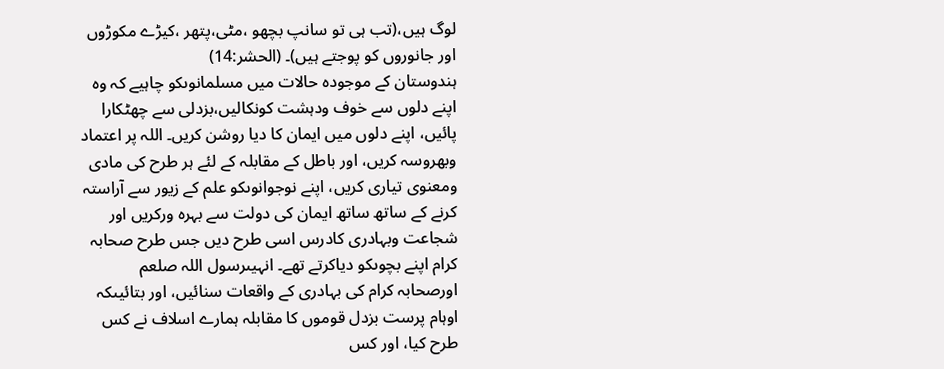لوگ ہیں،(تب ہی تو سانپ بچھو ،مٹی،پتھر ،کیڑے مکوڑوں اور جانوروں کو پوجتے ہیں)۔ (الحشر:14)
ہندوستان کے موجودہ حالات میں مسلمانوںکو چاہیے کہ وہ اپنے دلوں سے خوف ودہشت کونکالیں،بزدلی سے چھٹکارا پائیں، اپنے دلوں میں ایمان کا دیا روشن کریں۔ اللہ پر اعتماد وبھروسہ کریں، اور باطل کے مقابلہ کے لئے ہر طرح کی مادی ومعنوی تیاری کریں، اپنے نوجوانوںکو علم کے زیور سے آراستہ کرنے کے ساتھ ساتھ ایمان کی دولت سے بہرہ ورکریں اور شجاعت وبہادری کادرس اسی طرح دیں جس طرح صحابہ کرام اپنے بچوںکو دیاکرتے تھے۔ انہیںرسول اللہ صلعم اورصحابہ کرام کی بہادری کے واقعات سنائیں، اور بتائیںکہ اوہام پرست بزدل قوموں کا مقابلہ ہمارے اسلاف نے کس طرح کیا، اور کس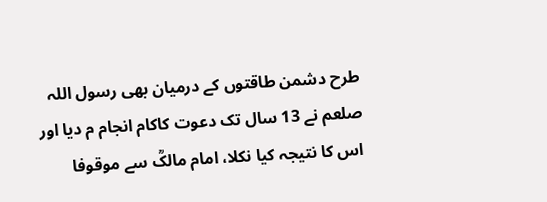طرح دشمن طاقتوں کے درمیان بھی رسول اللہ صلعم نے 13 سال تک دعوت کاکام انجام م دیا اور اس کا نتیجہ کیا نکلا، امام مالکؒ سے موقوفا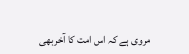مروی ہے کہ اس امت کا آخربھی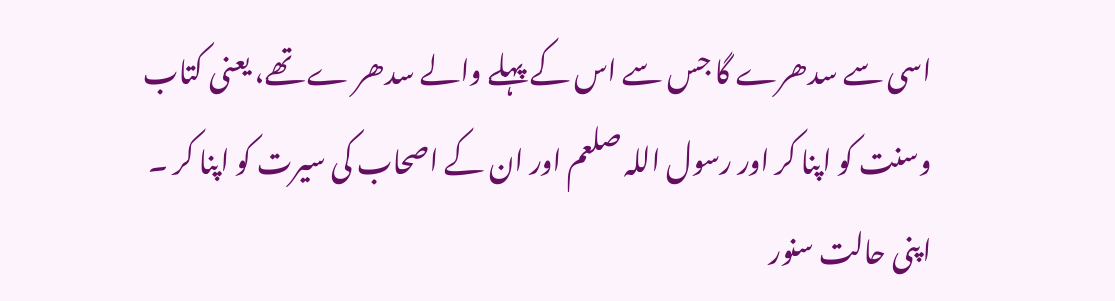اسی سے سدھرے گا جس سے اس کے پہلے والے سدھر ے تھے، یعنی کتاب وسنت کو اپنا کر اور رسول اللہ صلعم اور ان کے اصحاب کی سیرت کو اپنا کر ۔
اپنی حالت سنور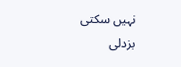نہیں سکتی
بزدلی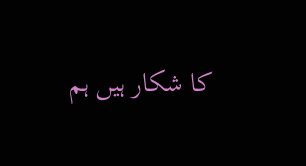کا شکار ہیں ہم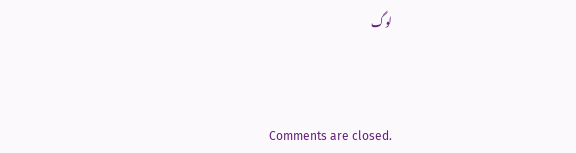لوگ



Comments are closed.